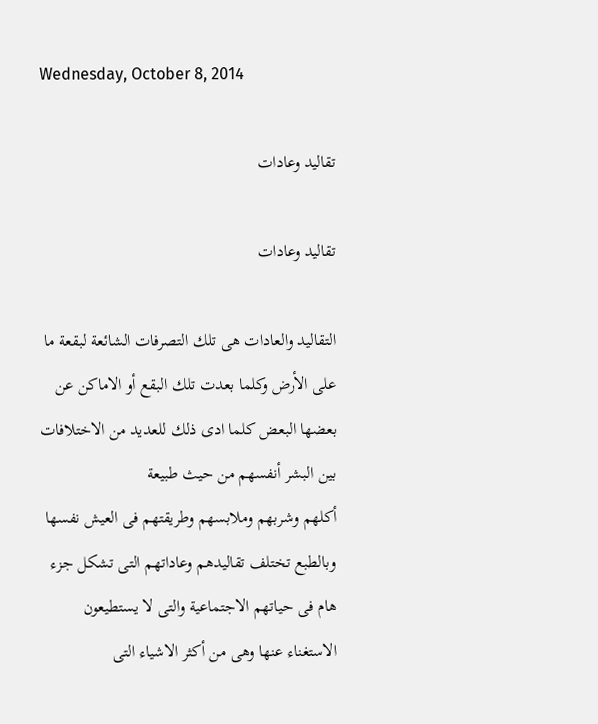Wednesday, October 8, 2014

تقاليد وعادات

تقاليد وعادات

التقاليد والعادات هى تلك التصرفات الشائعة لبقعة ما على الأرض وكلما بعدت تلك البقع أو الاماكن عن بعضها البعض كلما ادى ذلك للعديد من الاختلافات بين البشر أنفسهم من حيث طبيعة
أكلهم وشربهم وملابسهم وطريقتهم فى العيش نفسها وبالطبع تختلف تقاليدهم وعاداتهم التى تشكل جزء هام فى حياتهم الاجتماعية والتى لا يستطيعون الاستغناء عنها وهى من أكثر الاشياء التى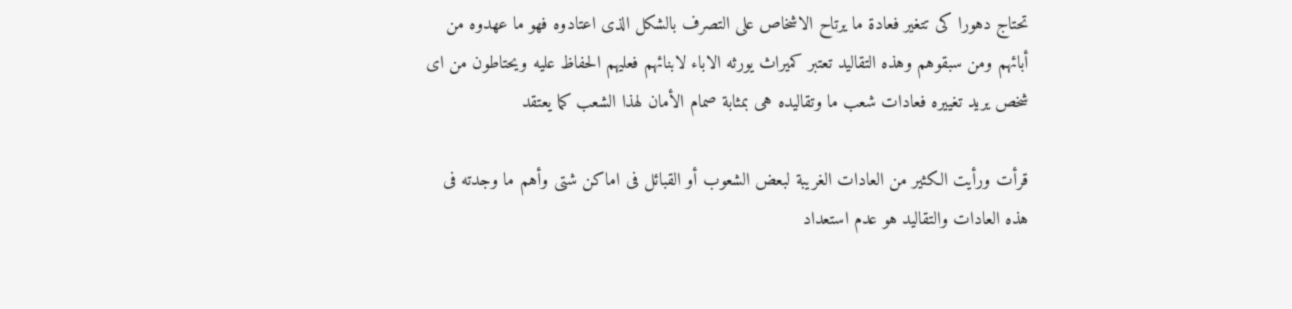تحتاج دهورا كى تتغير فعادة ما يرتاح الاشخاص على التصرف بالشكل الذى اعتادوه فهو ما عهدوه من أبائهم ومن سبقوهم وهذه التقاليد تعتبر كميراث يورثه الاباء لابنائهم فعليهم الحفاظ عليه ويحتاطون من اى شخص يريد تغييره فعادات شعب ما وتقاليده هى بمثابة صمام الأمان لهذا الشعب كما يعتقد

قرأت ورأيت الكثير من العادات الغريبة لبعض الشعوب أو القبائل فى اماكن شتى وأهم ما وجدته فى هذه العادات والتقاليد هو عدم استعداد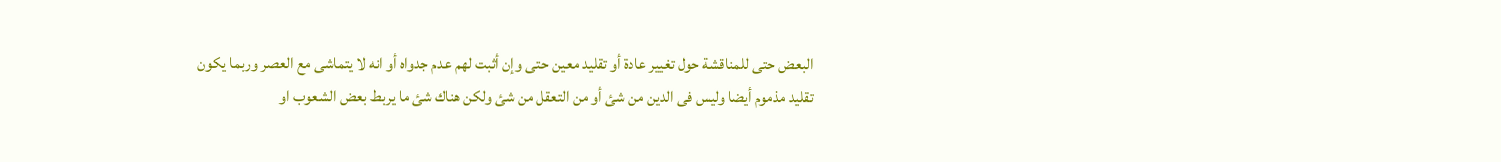البعض حتى للمناقشة حول تغيير عادة أو تقليد معين حتى وإن أثبت لهم عدم جدواه أو انه لا يتماشى مع العصر وربما يكون تقليد مذموم أيضا وليس فى الدين من شئ أو من التعقل من شئ ولكن هناك شئ ما يربط بعض الشعوب او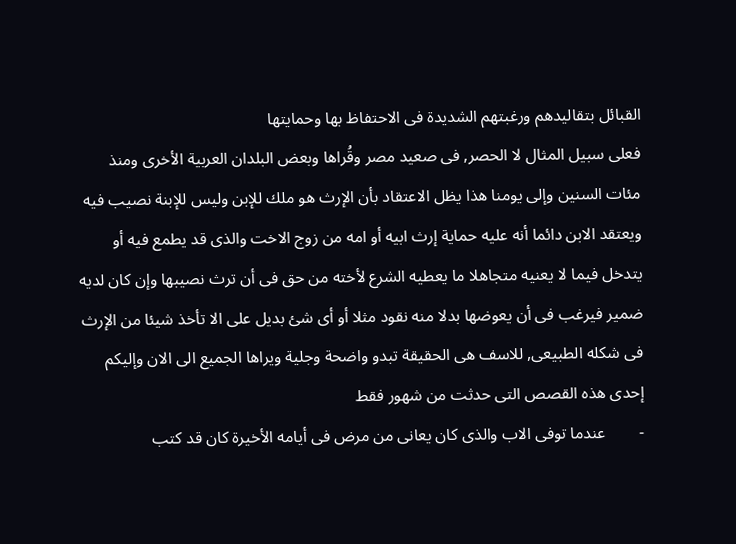القبائل بتقاليدهم ورغبتهم الشديدة فى الاحتفاظ بها وحمايتها
فعلى سبيل المثال لا الحصر, فى صعيد مصر وقُراها وبعض البلدان العربية الأخرى ومنذ مئات السنين وإلى يومنا هذا يظل الاعتقاد بأن الإرث هو ملك للإبن وليس للإبنة نصيب فيه ويعتقد الابن دائما أنه عليه حماية إرث ابيه أو امه من زوج الاخت والذى قد يطمع فيه أو يتدخل فيما لا يعنيه متجاهلا ما يعطيه الشرع لأخته من حق فى أن ترث نصيبها وإن كان لديه ضمير فيرغب فى أن يعوضها بدلا منه نقود مثلا أو أى شئ بديل على الا تأخذ شيئا من الإرث فى شكله الطبيعى, للاسف هى الحقيقة تبدو واضحة وجلية ويراها الجميع الى الان وإليكم إحدى هذه القصص التى حدثت من شهور فقط
-        عندما توفى الاب والذى كان يعانى من مرض فى أيامه الأخيرة كان قد كتب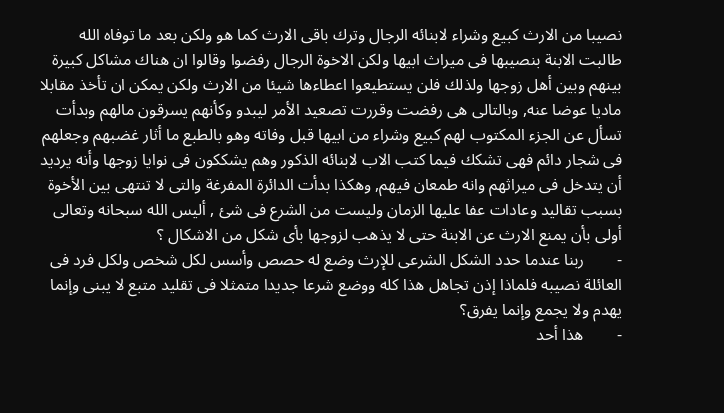نصيبا من الارث كبيع وشراء لابنائه الرجال وترك باقى الارث كما هو ولكن بعد ما توفاه الله طالبت الابنة بنصيبها فى ميراث ابيها ولكن الاخوة الرجال رفضوا وقالوا ان هناك مشاكل كبيرة بينهم وبين أهل زوجها ولذلك فلن يستطيعوا اعطاءها شيئا من الارث ولكن يمكن ان تأخذ مقابلا ماديا عوضا عنه, وبالتالى هى رفضت وقررت تصعيد الأمر ليبدو وكأنهم يسرقون مالهم وبدأت تسأل عن الجزء المكتوب لهم كبيع وشراء من ابيها قبل وفاته وهو بالطبع ما أثار غضبهم وجعلهم فى شجار دائم فهى تشكك فيما كتب الاب لابنائه الذكور وهم يشككون فى نوايا زوجها وأنه يرديد أن يتدخل فى ميراثهم وانه طمعان فيهم, وهكذا بدأت الدائرة المفرغة والتى لا تنتهى بين الأخوة بسبب تقاليد وعادات عفا عليها الزمان وليست من الشرع فى شئ , أليس الله سبحانه وتعالى أولى بأن يمنع الارث عن الابنة حتى لا يذهب لزوجها بأى شكل من الاشكال ؟
-        ربنا عندما حدد الشكل الشرعى للإرث وضع له حصص وأسس لكل شخص ولكل فرد فى العائلة نصيبه فلماذا إذن تجاهل هذا كله ووضع شرعا جديدا متمثلا فى تقليد متبع لا يبنى وإنما يهدم ولا يجمع وإنما يفرق؟
-        هذا أحد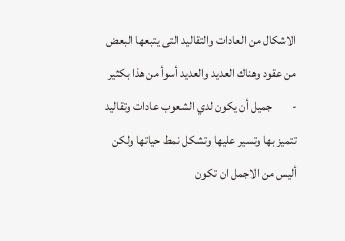الاشكال من العادات والتقاليد التى يتبعها البعض من عقود وهناك العديد والعديد أسوأ من هذا بكثير
-        جميل أن يكون لدي الشعوب عادات وتقاليد تتميز بها وتسير عليها وتشكل نمط حياتها ولكن أليس من الاجمل ان تكون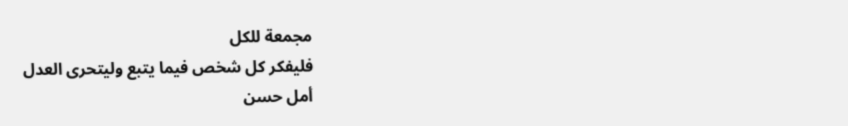مجمعة للكل
فليفكر كل شخص فيما يتبع وليتحرى العدل
أمل حسن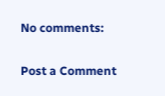No comments:

Post a Comment